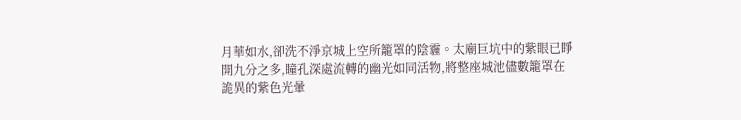月華如水,卻洗不淨京城上空所籠罩的陰霾。太廟巨坑中的紫眼已睜開九分之多,瞳孔深處流轉的幽光如同活物,將整座城池儘數籠罩在詭異的紫色光暈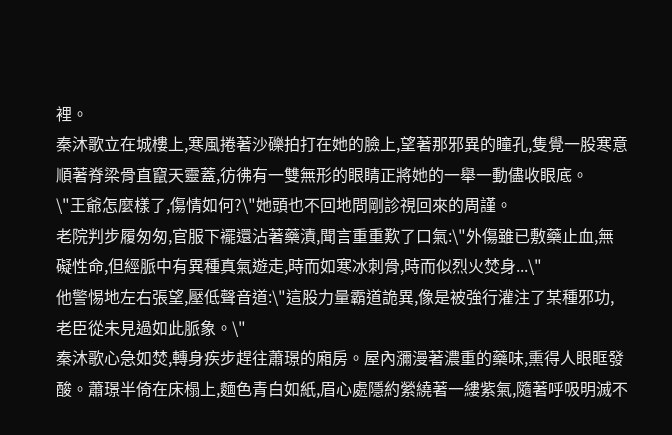裡。
秦沐歌立在城樓上,寒風捲著沙礫拍打在她的臉上,望著那邪異的瞳孔,隻覺一股寒意順著脊梁骨直竄天靈蓋,彷彿有一雙無形的眼睛正將她的一舉一動儘收眼底。
\"王爺怎麼樣了,傷情如何?\"她頭也不回地問剛診視回來的周謹。
老院判步履匆匆,官服下襬還沾著藥漬,聞言重重歎了口氣:\"外傷雖已敷藥止血,無礙性命,但經脈中有異種真氣遊走,時而如寒冰刺骨,時而似烈火焚身...\"
他警惕地左右張望,壓低聲音道:\"這股力量霸道詭異,像是被強行灌注了某種邪功,老臣從未見過如此脈象。\"
秦沐歌心急如焚,轉身疾步趕往蕭璟的廂房。屋內瀰漫著濃重的藥味,熏得人眼眶發酸。蕭璟半倚在床榻上,麵色青白如紙,眉心處隱約縈繞著一縷紫氣,隨著呼吸明滅不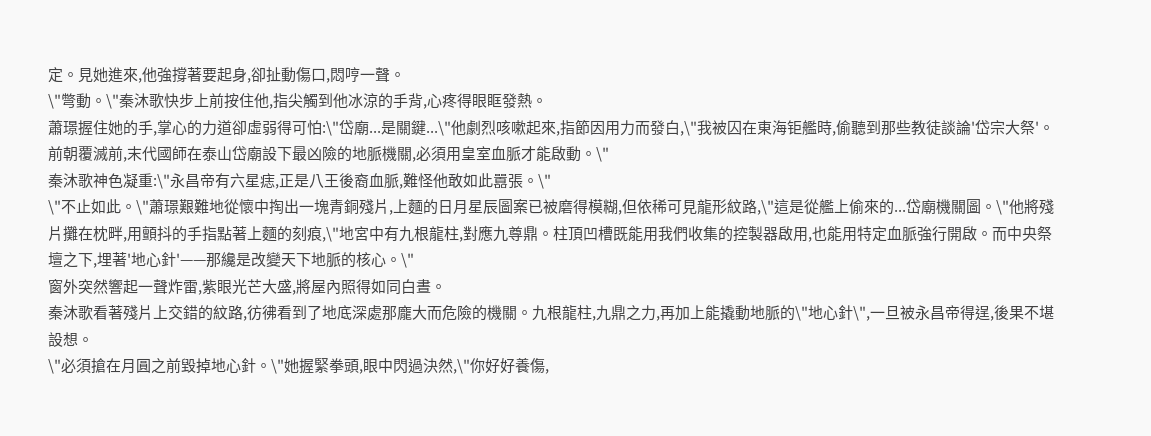定。見她進來,他強撐著要起身,卻扯動傷口,悶哼一聲。
\"彆動。\"秦沐歌快步上前按住他,指尖觸到他冰涼的手背,心疼得眼眶發熱。
蕭璟握住她的手,掌心的力道卻虛弱得可怕:\"岱廟...是關鍵...\"他劇烈咳嗽起來,指節因用力而發白,\"我被囚在東海钜艦時,偷聽到那些教徒談論'岱宗大祭'。前朝覆滅前,末代國師在泰山岱廟設下最凶險的地脈機關,必須用皇室血脈才能啟動。\"
秦沐歌神色凝重:\"永昌帝有六星痣,正是八王後裔血脈,難怪他敢如此囂張。\"
\"不止如此。\"蕭璟艱難地從懷中掏出一塊青銅殘片,上麵的日月星辰圖案已被磨得模糊,但依稀可見龍形紋路,\"這是從艦上偷來的...岱廟機關圖。\"他將殘片攤在枕畔,用顫抖的手指點著上麵的刻痕,\"地宮中有九根龍柱,對應九尊鼎。柱頂凹槽既能用我們收集的控製器啟用,也能用特定血脈強行開啟。而中央祭壇之下,埋著'地心針'——那纔是改變天下地脈的核心。\"
窗外突然響起一聲炸雷,紫眼光芒大盛,將屋內照得如同白晝。
秦沐歌看著殘片上交錯的紋路,彷彿看到了地底深處那龐大而危險的機關。九根龍柱,九鼎之力,再加上能撬動地脈的\"地心針\",一旦被永昌帝得逞,後果不堪設想。
\"必須搶在月圓之前毀掉地心針。\"她握緊拳頭,眼中閃過決然,\"你好好養傷,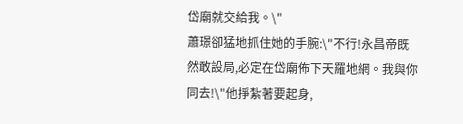岱廟就交給我。\"
蕭璟卻猛地抓住她的手腕:\"不行!永昌帝既然敢設局,必定在岱廟佈下天羅地網。我與你同去!\"他掙紮著要起身,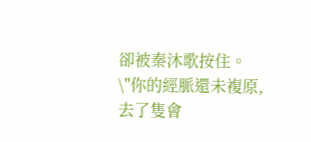卻被秦沐歌按住。
\"你的經脈還未複原,去了隻會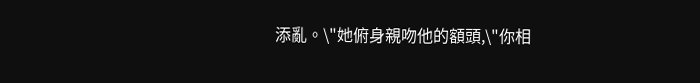添亂。\"她俯身親吻他的額頭,\"你相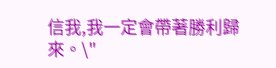信我,我一定會帶著勝利歸來。\"